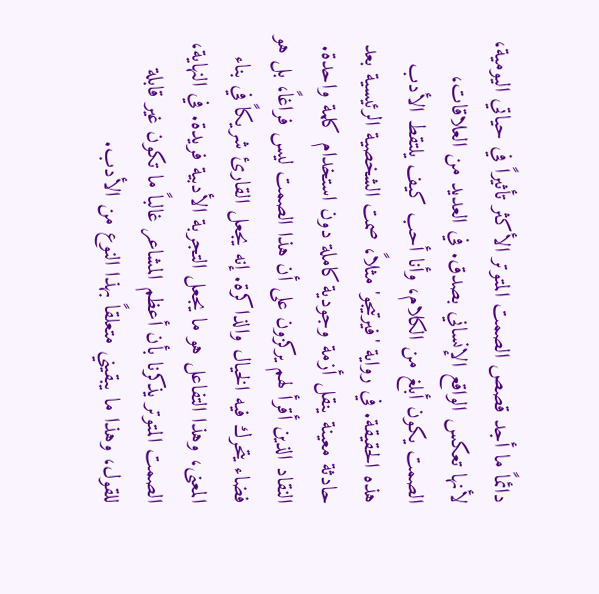دائماً ما أجد قصص الصمت المتوتر الأكثر تأثيراً في حياتي اليومية، لأنها تعكس الواقع الإنساني بصدق. في العديد من العلاقات، الصمت يكون أبلغ من الكلام، وأنا أحب كيف يلتقط الأدب هذه الحقيقة. في رواية 'فيرتيجو' مثلاً، صمت الشخصية الرئيسية بعد حادثة معينة ينقل أزمة وجودية كاملة دون استخدام كلمة واحدة.
النقاد الذين أقرأ لهم يركزون على أن هذا الصمت ليس فراغاً، بل هو فضاء يتحرك فيه الخيال والذاكرة. إنه يجعل القارئ شريكاً في بناء المعنى، وهذا التفاعل هو ما يجعل التجربة الأدبية فريدة. في النهاية، الصمت المتوتر يذكرنا بأن أعظم المشاعر غالباً ما تكون غير قابلة للقول، وهذا ما يبقيني متعلقاً بهذا النوع من الأدب.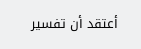أعتقد أن تفسير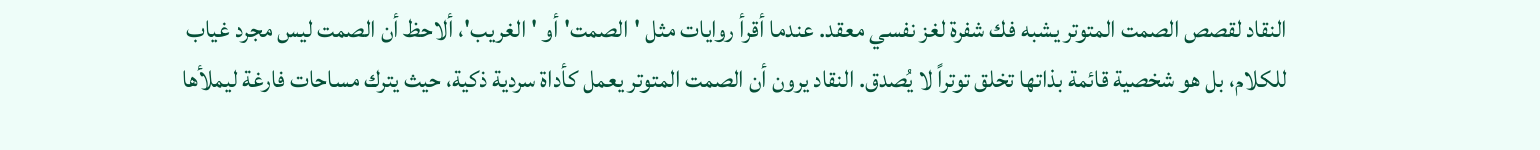النقاد لقصص الصمت المتوتر يشبه فك شفرة لغز نفسي معقد. عندما أقرأ روايات مثل 'الصمت' أو 'الغريب'، ألاحظ أن الصمت ليس مجرد غياب للكلام، بل هو شخصية قائمة بذاتها تخلق توتراً لا يُصدق. النقاد يرون أن الصمت المتوتر يعمل كأداة سردية ذكية، حيث يترك مساحات فارغة ليملأها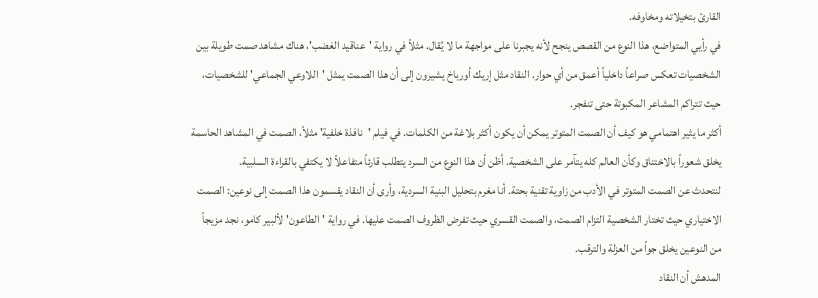القارئ بتخيلاته ومخاوفه.
في رأيي المتواضع، هذا النوع من القصص ينجح لأنه يجبرنا على مواجهة ما لا يُقال. مثلاً في رواية 'عناقيد الغضب'، هناك مشاهد صمت طويلة بين الشخصيات تعكس صراعاً داخلياً أعمق من أي حوار. النقاد مثل إريك أورباخ يشيرون إلى أن هذا الصمت يمثل 'اللاوعي الجماعي' للشخصيات، حيث تتراكم المشاعر المكبوتة حتى تنفجر.
أكثر ما يثير اهتمامي هو كيف أن الصمت المتوتر يمكن أن يكون أكثر بلاغة من الكلمات. في فيلم 'نافذة خلفية' مثلاً، الصمت في المشاهد الحاسمة يخلق شعوراً بالاختناق وكأن العالم كله يتآمر على الشخصية. أظن أن هذا النوع من السرد يتطلب قارئاً متفاعلاً لا يكتفي بالقراءة السلبية.
لنتحدث عن الصمت المتوتر في الأدب من زاوية تقنية بحتة. أنا مغرم بتحليل البنية السردية، وأرى أن النقاد يقسمون هذا الصمت إلى نوعين: الصمت الاختياري حيث تختار الشخصية التزام الصمت، والصمت القسري حيث تفرض الظروف الصمت عليها. في رواية 'الطاعون' لألبير كامو، نجد مزيجاً من النوعين يخلق جواً من العزلة والترقب.
المدهش أن النقاد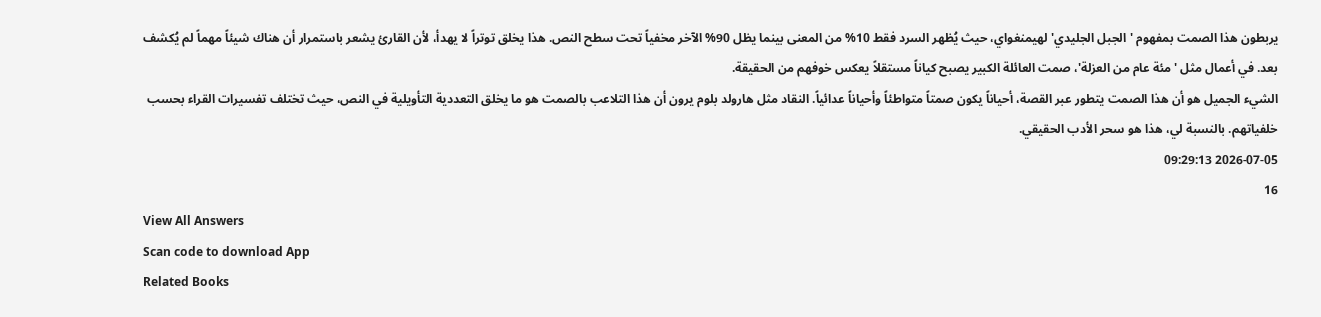يربطون هذا الصمت بمفهوم 'الجبل الجليدي' لهيمنغواي، حيث يُظهر السرد فقط 10% من المعنى بينما يظل 90% الآخر مخفياً تحت سطح النص. هذا يخلق توتراً لا يهدأ، لأن القارئ يشعر باستمرار أن هناك شيئاً مهماً لم يُكشف بعد. في أعمال مثل 'مئة عام من العزلة'، صمت العائلة الكبير يصبح كياناً مستقلاً يعكس خوفهم من الحقيقة.
الشيء الجميل هو أن هذا الصمت يتطور عبر القصة، أحياناً يكون صمتاً متواطئاً وأحياناً عدائياً. النقاد مثل هارولد بلوم يرون أن هذا التلاعب بالصمت هو ما يخلق التعددية التأويلية في النص، حيث تختلف تفسيرات القراء بحسب خلفياتهم. بالنسبة لي، هذا هو سحر الأدب الحقيقي.
2026-07-05 09:29:13
16
View All Answers
Scan code to download App
Related Books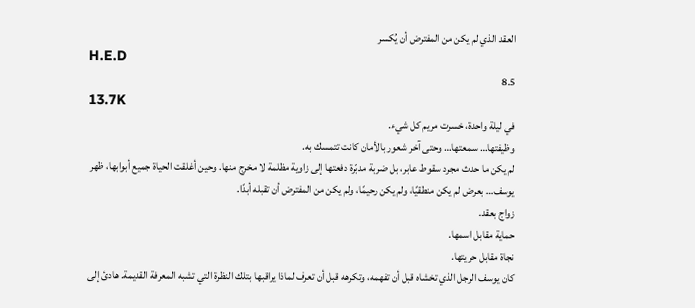العقد الذي لم يكن من المفترض أن يُكسر
H.E.D
8.5
13.7K
في ليلة واحدة، خسرت مريم كل شيء.
وظيفتها… سمعتها… وحتى آخر شعور بالأمان كانت تتمسك به.
لم يكن ما حدث مجرد سقوط عابر، بل ضربة مدبّرة دفعتها إلى زاوية مظلمة لا مخرج منها. وحين أغلقت الحياة جميع أبوابها، ظهر يوسف… بعرض لم يكن منطقيًا، ولم يكن رحيمًا، ولم يكن من المفترض أن تقبله أبدًا.
زواج بعقد.
حماية مقابل اسمها.
نجاة مقابل حريتها.
كان يوسف الرجل الذي تخشاه قبل أن تفهمه، وتكرهه قبل أن تعرف لماذا يراقبها بتلك النظرة التي تشبه المعرفة القديمة. هادئ إلى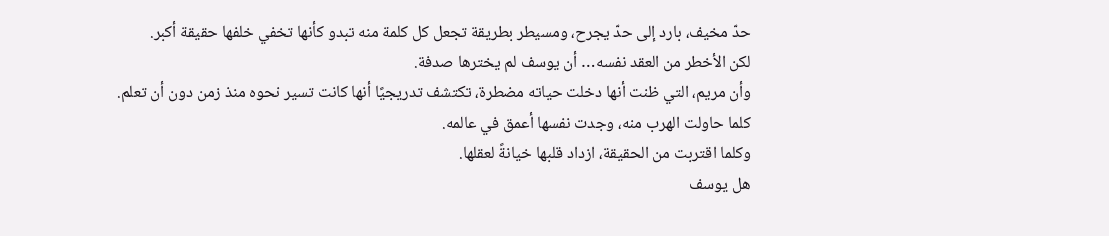حدّ مخيف، بارد إلى حدّ يجرح، ومسيطر بطريقة تجعل كل كلمة منه تبدو كأنها تخفي خلفها حقيقة أكبر.
لكن الأخطر من العقد نفسه… أن يوسف لم يخترها صدفة.
وأن مريم، التي ظنت أنها دخلت حياته مضطرة، تكتشف تدريجيًا أنها كانت تسير نحوه منذ زمن دون أن تعلم.
كلما حاولت الهرب منه، وجدت نفسها أعمق في عالمه.
وكلما اقتربت من الحقيقة، ازداد قلبها خيانةً لعقلها.
هل يوسف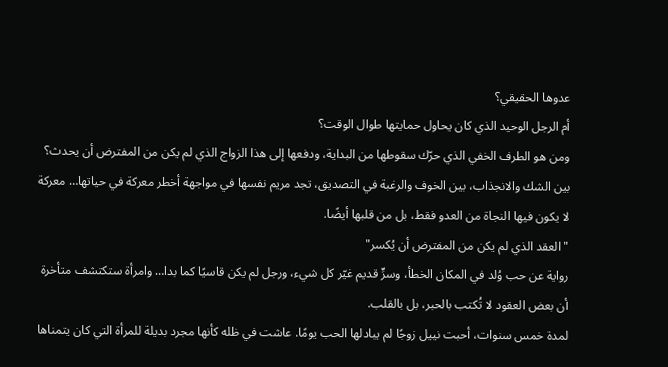عدوها الحقيقي؟
أم الرجل الوحيد الذي كان يحاول حمايتها طوال الوقت؟
ومن هو الطرف الخفي الذي حرّك سقوطها من البداية، ودفعها إلى هذا الزواج الذي لم يكن من المفترض أن يحدث؟
بين الشك والانجذاب، بين الخوف والرغبة في التصديق، تجد مريم نفسها في مواجهة أخطر معركة في حياتها… معركة لا يكون فيها النجاة من العدو فقط، بل من قلبها أيضًا.
"العقد الذي لم يكن من المفترض أن يُكسر"
رواية عن حب وُلد في المكان الخطأ، وسرٍّ قديم غيّر كل شيء، ورجل لم يكن قاسيًا كما بدا… وامرأة ستكتشف متأخرة أن بعض العقود لا تُكتب بالحبر، بل بالقلب.
لمدة خمس سنوات، أحبت نييل زوجًا لم يبادلها الحب يومًا. عاشت في ظله كأنها مجرد بديلة للمرأة التي كان يتمناها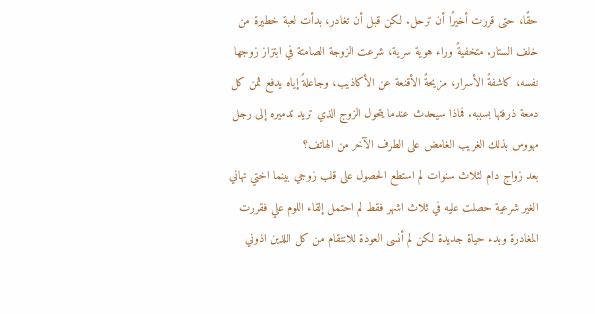حقًا، حتى قررت أخيرًا أن ترحل. لكن قبل أن تغادر، بدأت لعبة خطيرة من خلف الستار. متخفيةً وراء هوية سرية، شرعت الزوجة الصامتة في ابتزاز زوجها نفسه، كاشفةً الأسرار، مزيحةً الأقنعة عن الأكاذيب، وجاعلةً إياه يدفع ثمن كل دمعة ذرفتها بسببه. فماذا سيحدث عندما يتحول الزوج الذي تريد تدميره إلى رجل مهووس بذلك الغريب الغامض على الطرف الآخر من الهاتف؟
بعد زواج دام لثلاث سنوات لم استطع الحصول على قلب زوجي بينما اختي تهاني الغير شرعية حصلت عليه في ثلاث اشهر فقط لم احتمل إلقاء اللوم علي فقررت المغادرة وبدء حياة جديدة لكن لم أنسى العودة للانتقام من كل اللذين اذوني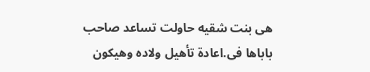هى بنت شقيه حاولت تساعد صاحب باباها فى.اعادة تأهيل ولاده وهيكون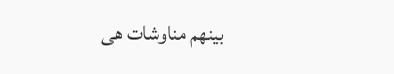بينهم مناوشات هى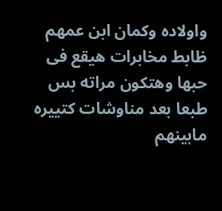واولاده وكمان ابن عمهم ظابط مخابرات هيقع فى حبها وهتكون مراته بس طبعا بعد مناوشات كتييره مابينهم